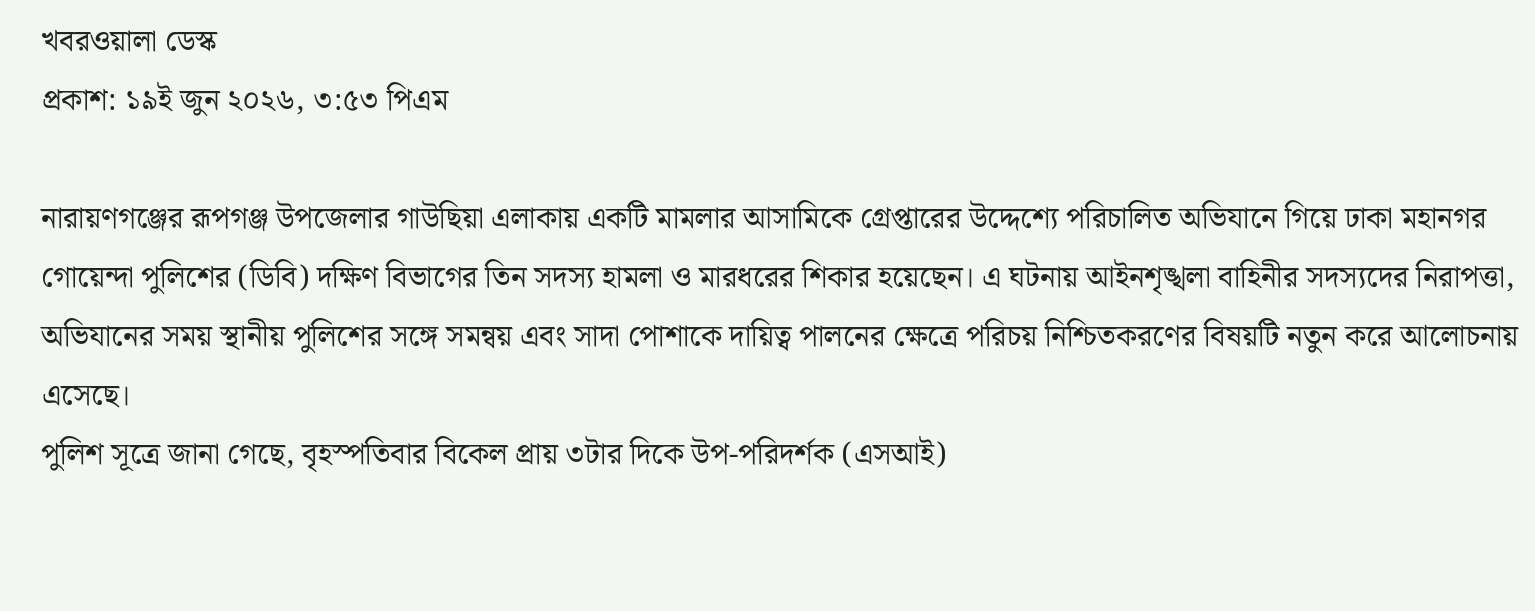খবরওয়ালা ডেস্ক
প্রকাশ: ১৯ই জুন ২০২৬, ৩:৫৩ পিএম

নারায়ণগঞ্জের রূপগঞ্জ উপজেলার গাউছিয়া এলাকায় একটি মামলার আসামিকে গ্রেপ্তারের উদ্দেশ্যে পরিচালিত অভিযানে গিয়ে ঢাকা মহানগর গোয়েন্দা পুলিশের (ডিবি) দক্ষিণ বিভাগের তিন সদস্য হামলা ও মারধরের শিকার হয়েছেন। এ ঘটনায় আইনশৃঙ্খলা বাহিনীর সদস্যদের নিরাপত্তা, অভিযানের সময় স্থানীয় পুলিশের সঙ্গে সমন্বয় এবং সাদা পোশাকে দায়িত্ব পালনের ক্ষেত্রে পরিচয় নিশ্চিতকরণের বিষয়টি নতুন করে আলোচনায় এসেছে।
পুলিশ সূত্রে জানা গেছে, বৃহস্পতিবার বিকেল প্রায় ৩টার দিকে উপ-পরিদর্শক (এসআই)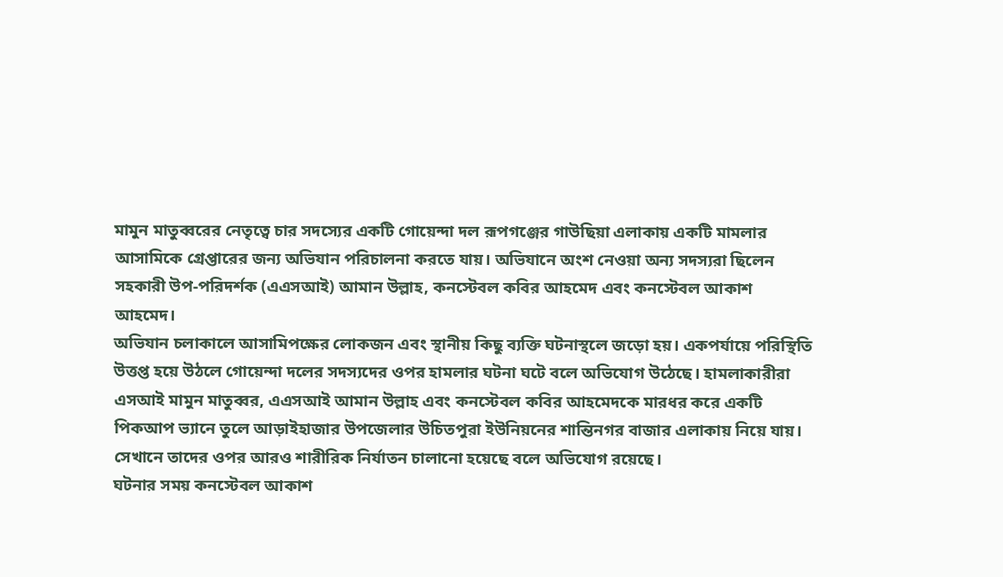মামুন মাতুব্বরের নেতৃত্বে চার সদস্যের একটি গোয়েন্দা দল রূপগঞ্জের গাউছিয়া এলাকায় একটি মামলার আসামিকে গ্রেপ্তারের জন্য অভিযান পরিচালনা করতে যায়। অভিযানে অংশ নেওয়া অন্য সদস্যরা ছিলেন সহকারী উপ-পরিদর্শক (এএসআই) আমান উল্লাহ, কনস্টেবল কবির আহমেদ এবং কনস্টেবল আকাশ আহমেদ।
অভিযান চলাকালে আসামিপক্ষের লোকজন এবং স্থানীয় কিছু ব্যক্তি ঘটনাস্থলে জড়ো হয়। একপর্যায়ে পরিস্থিতি উত্তপ্ত হয়ে উঠলে গোয়েন্দা দলের সদস্যদের ওপর হামলার ঘটনা ঘটে বলে অভিযোগ উঠেছে। হামলাকারীরা এসআই মামুন মাতুব্বর, এএসআই আমান উল্লাহ এবং কনস্টেবল কবির আহমেদকে মারধর করে একটি পিকআপ ভ্যানে তুলে আড়াইহাজার উপজেলার উচিতপুরা ইউনিয়নের শান্তিনগর বাজার এলাকায় নিয়ে যায়। সেখানে তাদের ওপর আরও শারীরিক নির্যাতন চালানো হয়েছে বলে অভিযোগ রয়েছে।
ঘটনার সময় কনস্টেবল আকাশ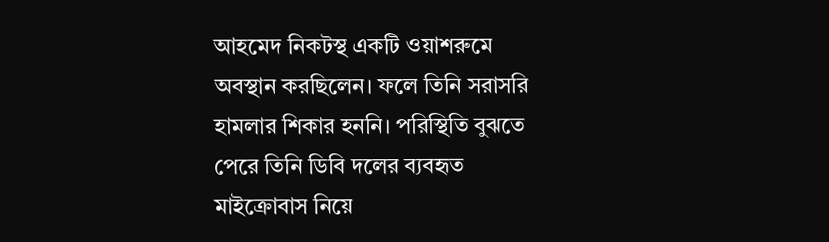আহমেদ নিকটস্থ একটি ওয়াশরুমে অবস্থান করছিলেন। ফলে তিনি সরাসরি হামলার শিকার হননি। পরিস্থিতি বুঝতে পেরে তিনি ডিবি দলের ব্যবহৃত মাইক্রোবাস নিয়ে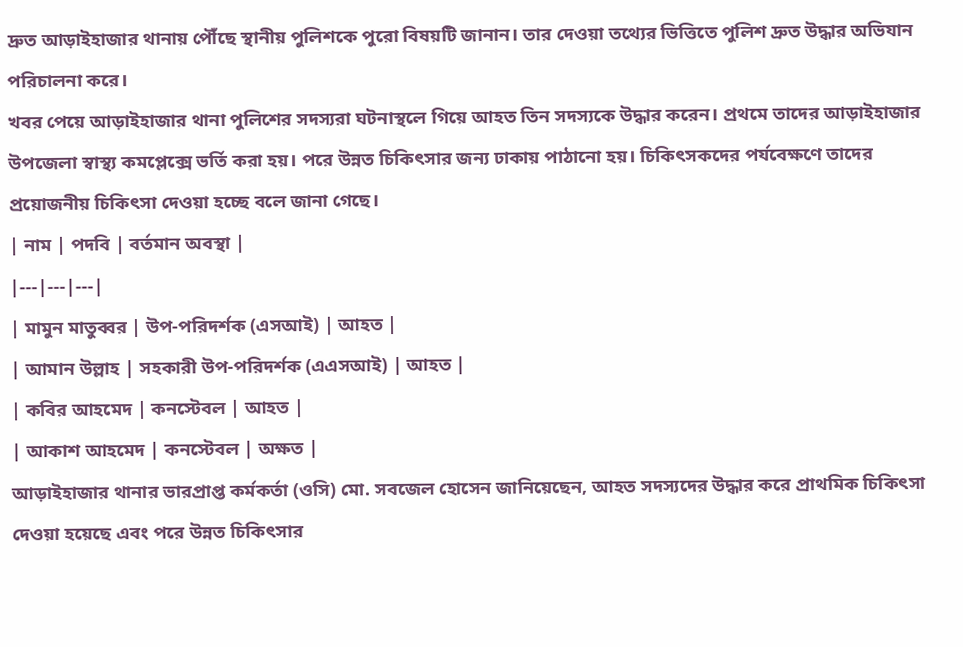দ্রুত আড়াইহাজার থানায় পৌঁছে স্থানীয় পুলিশকে পুরো বিষয়টি জানান। তার দেওয়া তথ্যের ভিত্তিতে পুলিশ দ্রুত উদ্ধার অভিযান পরিচালনা করে।
খবর পেয়ে আড়াইহাজার থানা পুলিশের সদস্যরা ঘটনাস্থলে গিয়ে আহত তিন সদস্যকে উদ্ধার করেন। প্রথমে তাদের আড়াইহাজার উপজেলা স্বাস্থ্য কমপ্লেক্সে ভর্তি করা হয়। পরে উন্নত চিকিৎসার জন্য ঢাকায় পাঠানো হয়। চিকিৎসকদের পর্যবেক্ষণে তাদের প্রয়োজনীয় চিকিৎসা দেওয়া হচ্ছে বলে জানা গেছে।
| নাম | পদবি | বর্তমান অবস্থা |
|---|---|---|
| মামুন মাতুব্বর | উপ-পরিদর্শক (এসআই) | আহত |
| আমান উল্লাহ | সহকারী উপ-পরিদর্শক (এএসআই) | আহত |
| কবির আহমেদ | কনস্টেবল | আহত |
| আকাশ আহমেদ | কনস্টেবল | অক্ষত |
আড়াইহাজার থানার ভারপ্রাপ্ত কর্মকর্তা (ওসি) মো. সবজেল হোসেন জানিয়েছেন, আহত সদস্যদের উদ্ধার করে প্রাথমিক চিকিৎসা দেওয়া হয়েছে এবং পরে উন্নত চিকিৎসার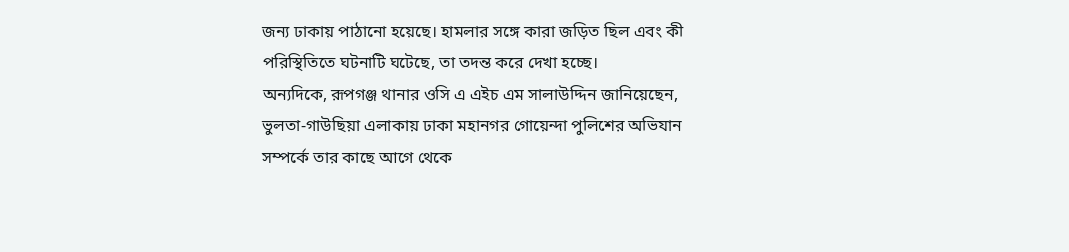জন্য ঢাকায় পাঠানো হয়েছে। হামলার সঙ্গে কারা জড়িত ছিল এবং কী পরিস্থিতিতে ঘটনাটি ঘটেছে, তা তদন্ত করে দেখা হচ্ছে।
অন্যদিকে, রূপগঞ্জ থানার ওসি এ এইচ এম সালাউদ্দিন জানিয়েছেন, ভুলতা-গাউছিয়া এলাকায় ঢাকা মহানগর গোয়েন্দা পুলিশের অভিযান সম্পর্কে তার কাছে আগে থেকে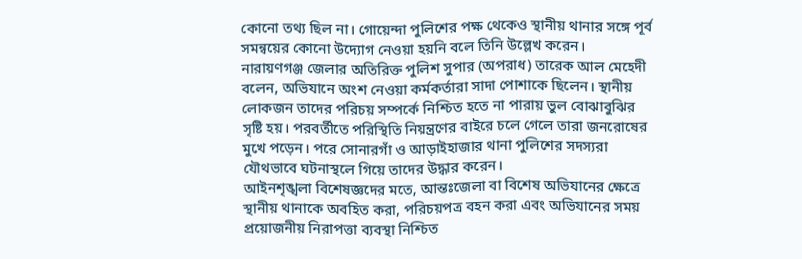কোনো তথ্য ছিল না। গোয়েন্দা পুলিশের পক্ষ থেকেও স্থানীয় থানার সঙ্গে পূর্ব সমন্বয়ের কোনো উদ্যোগ নেওয়া হয়নি বলে তিনি উল্লেখ করেন।
নারায়ণগঞ্জ জেলার অতিরিক্ত পুলিশ সুপার (অপরাধ) তারেক আল মেহেদী বলেন, অভিযানে অংশ নেওয়া কর্মকর্তারা সাদা পোশাকে ছিলেন। স্থানীয় লোকজন তাদের পরিচয় সম্পর্কে নিশ্চিত হতে না পারায় ভুল বোঝাবুঝির সৃষ্টি হয়। পরবর্তীতে পরিস্থিতি নিয়ন্ত্রণের বাইরে চলে গেলে তারা জনরোষের মুখে পড়েন। পরে সোনারগাঁ ও আড়াইহাজার থানা পুলিশের সদস্যরা যৌথভাবে ঘটনাস্থলে গিয়ে তাদের উদ্ধার করেন।
আইনশৃঙ্খলা বিশেষজ্ঞদের মতে, আন্তঃজেলা বা বিশেষ অভিযানের ক্ষেত্রে স্থানীয় থানাকে অবহিত করা, পরিচয়পত্র বহন করা এবং অভিযানের সময় প্রয়োজনীয় নিরাপত্তা ব্যবস্থা নিশ্চিত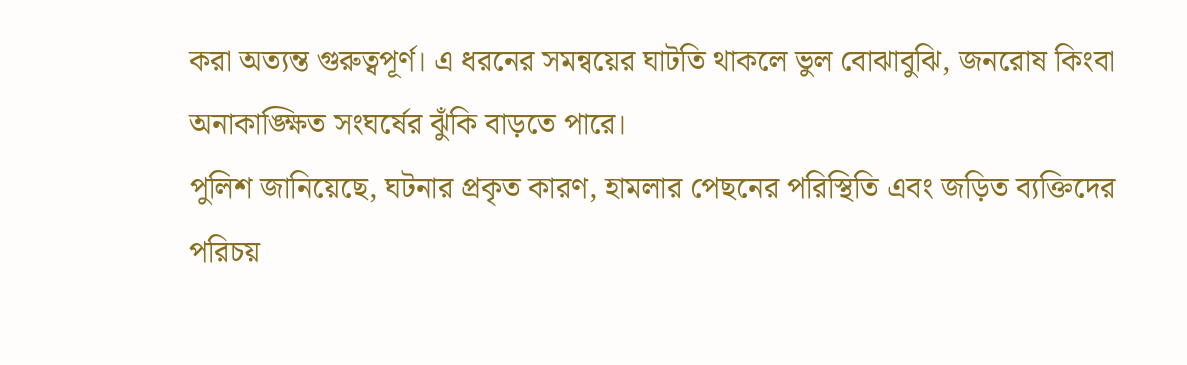করা অত্যন্ত গুরুত্বপূর্ণ। এ ধরনের সমন্বয়ের ঘাটতি থাকলে ভুল বোঝাবুঝি, জনরোষ কিংবা অনাকাঙ্ক্ষিত সংঘর্ষের ঝুঁকি বাড়তে পারে।
পুলিশ জানিয়েছে, ঘটনার প্রকৃত কারণ, হামলার পেছনের পরিস্থিতি এবং জড়িত ব্যক্তিদের পরিচয়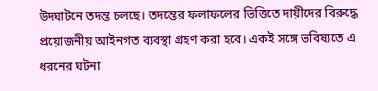উদ্ঘাটনে তদন্ত চলছে। তদন্তের ফলাফলের ভিত্তিতে দায়ীদের বিরুদ্ধে প্রয়োজনীয় আইনগত ব্যবস্থা গ্রহণ করা হবে। একই সঙ্গে ভবিষ্যতে এ ধরনের ঘটনা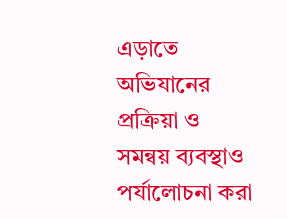এড়াতে অভিযানের প্রক্রিয়া ও সমন্বয় ব্যবস্থাও পর্যালোচনা করা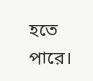হতে পারে।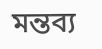মন্তব্য